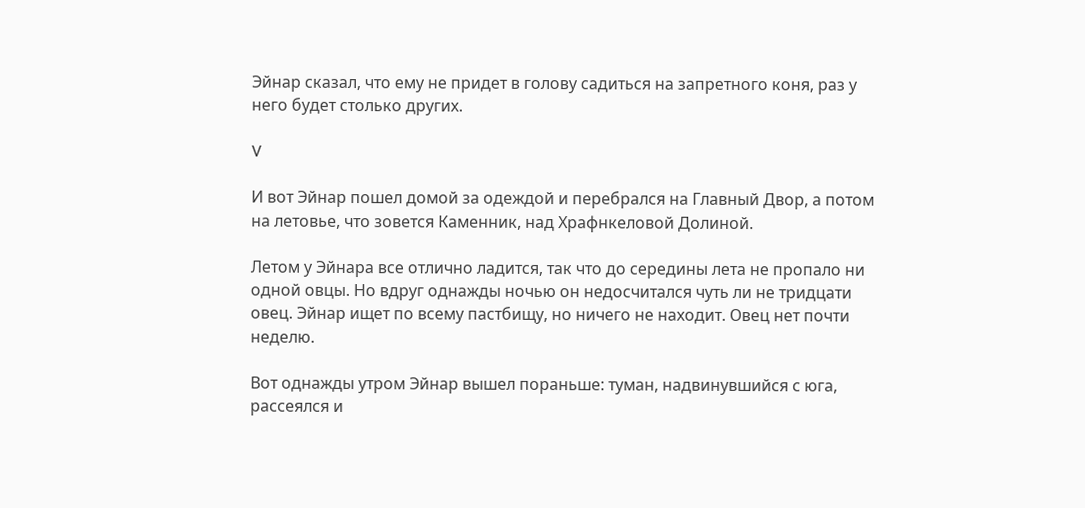Эйнар сказал, что ему не придет в голову садиться на запретного коня, раз у него будет столько других.

V

И вот Эйнар пошел домой за одеждой и перебрался на Главный Двор, а потом на летовье, что зовется Каменник, над Храфнкеловой Долиной.

Летом у Эйнара все отлично ладится, так что до середины лета не пропало ни одной овцы. Но вдруг однажды ночью он недосчитался чуть ли не тридцати овец. Эйнар ищет по всему пастбищу, но ничего не находит. Овец нет почти неделю.

Вот однажды утром Эйнар вышел пораньше: туман, надвинувшийся с юга, рассеялся и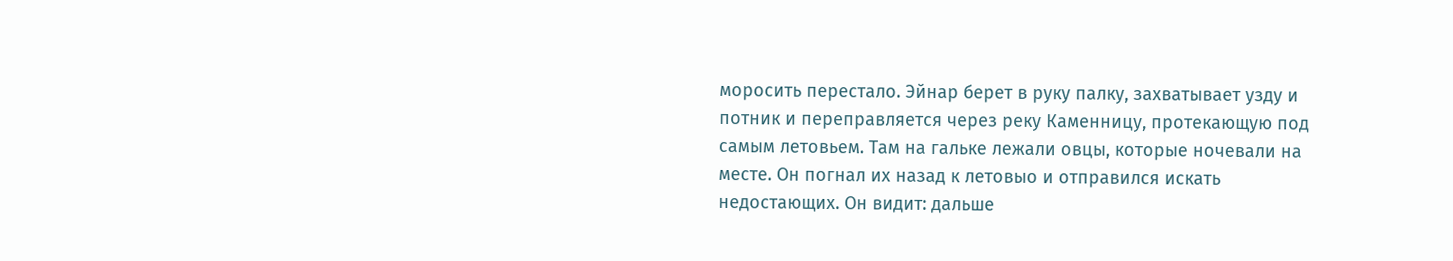моросить перестало. Эйнар берет в руку палку, захватывает узду и потник и переправляется через реку Каменницу, протекающую под самым летовьем. Там на гальке лежали овцы, которые ночевали на месте. Он погнал их назад к летовыо и отправился искать недостающих. Он видит: дальше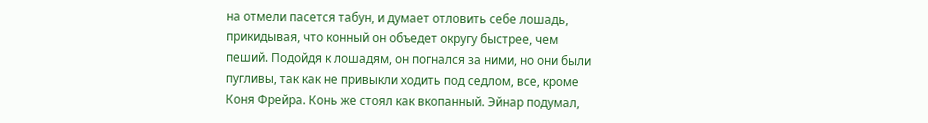на отмели пасется табун, и думает отловить себе лошадь, прикидывая, что конный он объедет округу быстрее, чем пеший. Подойдя к лошадям, он погнался за ними, но они были пугливы, так как не привыкли ходить под седлом, все, кроме Коня Фрейра. Конь же стоял как вкопанный. Эйнар подумал,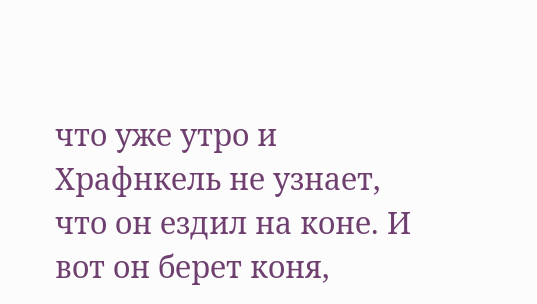что уже утро и Храфнкель не узнает, что он ездил на коне. И вот он берет коня,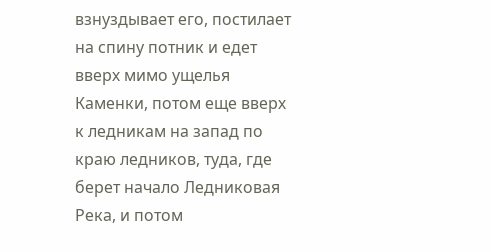взнуздывает его, постилает на спину потник и едет вверх мимо ущелья Каменки, потом еще вверх к ледникам на запад по краю ледников, туда, где берет начало Ледниковая Река, и потом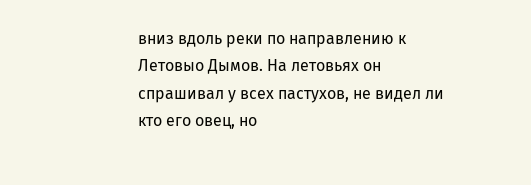вниз вдоль реки по направлению к Летовыо Дымов. На летовьях он спрашивал у всех пастухов, не видел ли кто его овец, но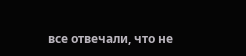все отвечали, что не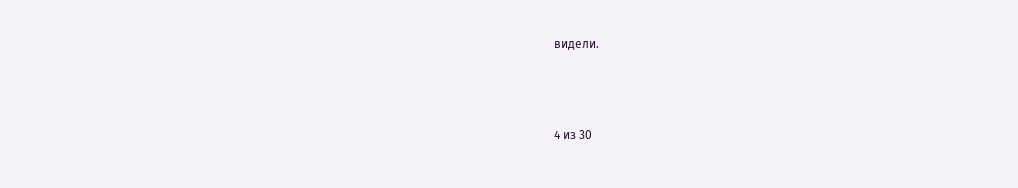видели.



4 из 30